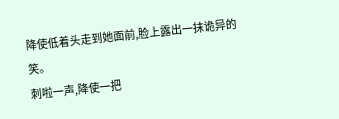降使低着头走到她面前,脸上露出一抹诡异的笑。
刺啦一声,降使一把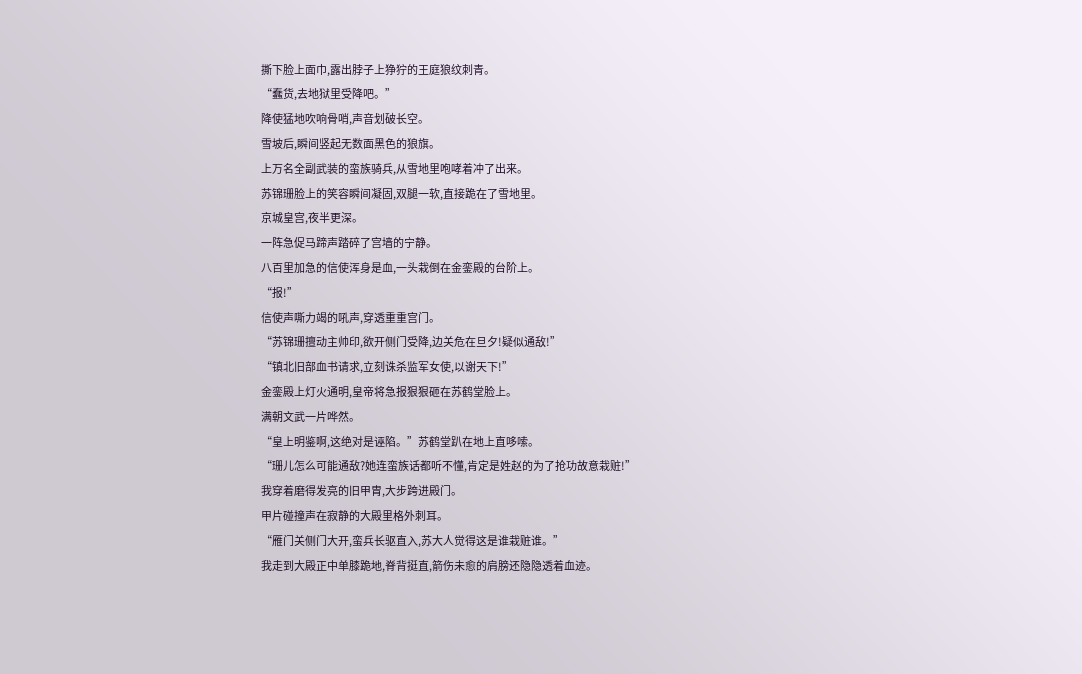撕下脸上面巾,露出脖子上狰狞的王庭狼纹刺青。
“蠢货,去地狱里受降吧。”
降使猛地吹响骨哨,声音划破长空。
雪坡后,瞬间竖起无数面黑色的狼旗。
上万名全副武装的蛮族骑兵,从雪地里咆哮着冲了出来。
苏锦珊脸上的笑容瞬间凝固,双腿一软,直接跪在了雪地里。
京城皇宫,夜半更深。
一阵急促马蹄声踏碎了宫墙的宁静。
八百里加急的信使浑身是血,一头栽倒在金銮殿的台阶上。
“报!”
信使声嘶力竭的吼声,穿透重重宫门。
“苏锦珊擅动主帅印,欲开侧门受降,边关危在旦夕!疑似通敌!”
“镇北旧部血书请求,立刻诛杀监军女使,以谢天下!”
金銮殿上灯火通明,皇帝将急报狠狠砸在苏鹤堂脸上。
满朝文武一片哗然。
“皇上明鉴啊,这绝对是诬陷。”苏鹤堂趴在地上直哆嗦。
“珊儿怎么可能通敌?她连蛮族话都听不懂,肯定是姓赵的为了抢功故意栽赃!”
我穿着磨得发亮的旧甲胄,大步跨进殿门。
甲片碰撞声在寂静的大殿里格外刺耳。
“雁门关侧门大开,蛮兵长驱直入,苏大人觉得这是谁栽赃谁。”
我走到大殿正中单膝跪地,脊背挺直,箭伤未愈的肩膀还隐隐透着血迹。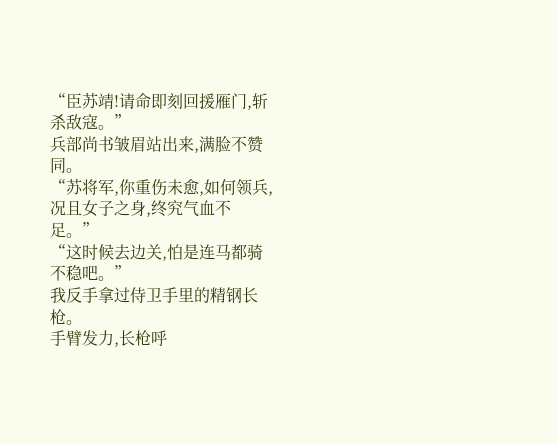“臣苏靖!请命即刻回援雁门,斩杀敌寇。”
兵部尚书皱眉站出来,满脸不赞同。
“苏将军,你重伤未愈,如何领兵,况且女子之身,终究气血不足。”
“这时候去边关,怕是连马都骑不稳吧。”
我反手拿过侍卫手里的精钢长枪。
手臂发力,长枪呼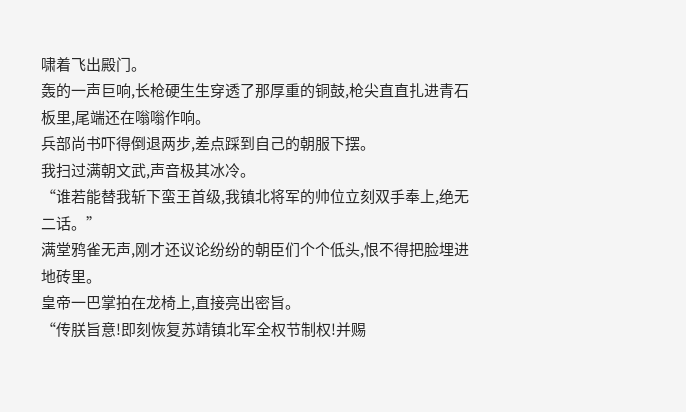啸着飞出殿门。
轰的一声巨响,长枪硬生生穿透了那厚重的铜鼓,枪尖直直扎进青石板里,尾端还在嗡嗡作响。
兵部尚书吓得倒退两步,差点踩到自己的朝服下摆。
我扫过满朝文武,声音极其冰冷。
“谁若能替我斩下蛮王首级,我镇北将军的帅位立刻双手奉上,绝无二话。”
满堂鸦雀无声,刚才还议论纷纷的朝臣们个个低头,恨不得把脸埋进地砖里。
皇帝一巴掌拍在龙椅上,直接亮出密旨。
“传朕旨意!即刻恢复苏靖镇北军全权节制权!并赐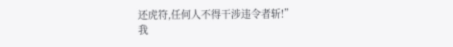还虎符,任何人不得干涉违令者斩!”
我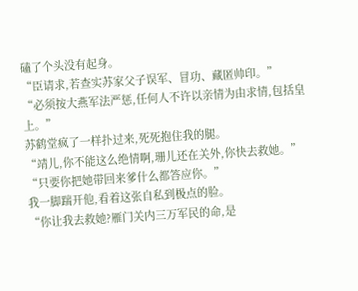磕了个头没有起身。
“臣请求,若查实苏家父子误军、冒功、藏匿帅印。”
“必须按大燕军法严惩,任何人不许以亲情为由求情,包括皇上。”
苏鹤堂疯了一样扑过来,死死抱住我的腿。
“靖儿,你不能这么绝情啊,珊儿还在关外,你快去救她。”
“只要你把她带回来爹什么都答应你。”
我一脚踹开他,看着这张自私到极点的脸。
“你让我去救她?雁门关内三万军民的命,是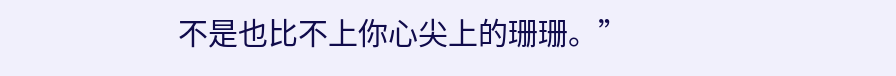不是也比不上你心尖上的珊珊。”